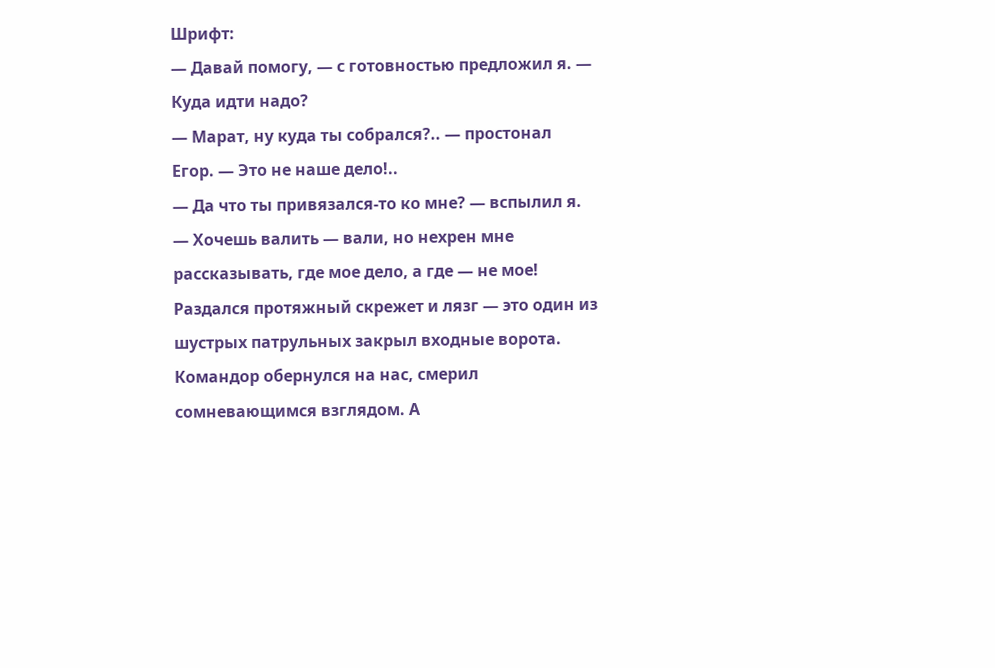Шрифт:
— Давай помогу, — с готовностью предложил я. — Куда идти надо?
— Марат, ну куда ты собрался?.. — простонал Егор. — Это не наше дело!..
— Да что ты привязался-то ко мне? — вспылил я. — Хочешь валить — вали, но нехрен мне рассказывать, где мое дело, а где — не мое!
Раздался протяжный скрежет и лязг — это один из шустрых патрульных закрыл входные ворота.
Командор обернулся на нас, смерил сомневающимся взглядом. А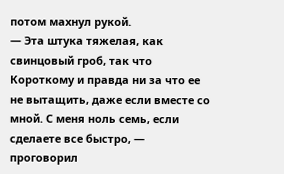потом махнул рукой.
— Эта штука тяжелая, как свинцовый гроб, так что Короткому и правда ни за что ее не вытащить, даже если вместе со мной. С меня ноль семь, если сделаете все быстро, — проговорил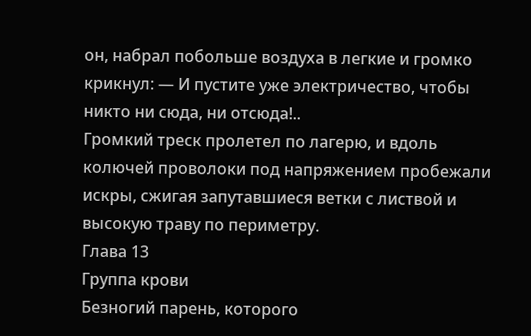он, набрал побольше воздуха в легкие и громко крикнул: — И пустите уже электричество, чтобы никто ни сюда, ни отсюда!..
Громкий треск пролетел по лагерю, и вдоль колючей проволоки под напряжением пробежали искры, сжигая запутавшиеся ветки с листвой и высокую траву по периметру.
Глава 13
Группа крови
Безногий парень, которого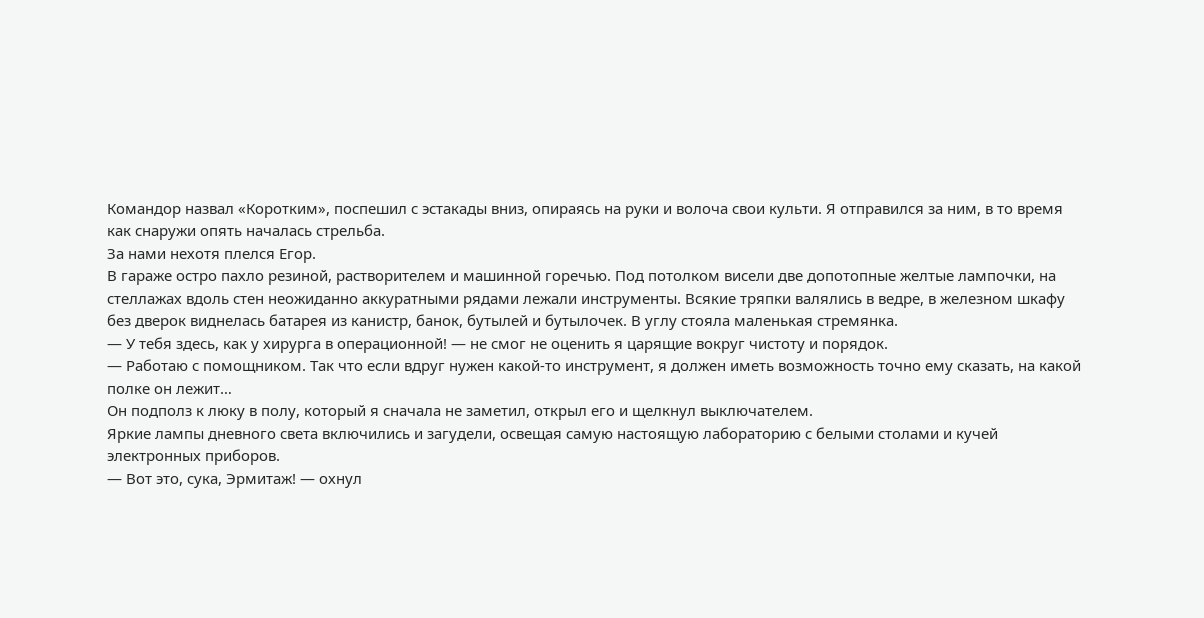Командор назвал «Коротким», поспешил с эстакады вниз, опираясь на руки и волоча свои культи. Я отправился за ним, в то время как снаружи опять началась стрельба.
За нами нехотя плелся Егор.
В гараже остро пахло резиной, растворителем и машинной горечью. Под потолком висели две допотопные желтые лампочки, на стеллажах вдоль стен неожиданно аккуратными рядами лежали инструменты. Всякие тряпки валялись в ведре, в железном шкафу без дверок виднелась батарея из канистр, банок, бутылей и бутылочек. В углу стояла маленькая стремянка.
— У тебя здесь, как у хирурга в операционной! — не смог не оценить я царящие вокруг чистоту и порядок.
— Работаю с помощником. Так что если вдруг нужен какой-то инструмент, я должен иметь возможность точно ему сказать, на какой полке он лежит…
Он подполз к люку в полу, который я сначала не заметил, открыл его и щелкнул выключателем.
Яркие лампы дневного света включились и загудели, освещая самую настоящую лабораторию с белыми столами и кучей электронных приборов.
— Вот это, сука, Эрмитаж! — охнул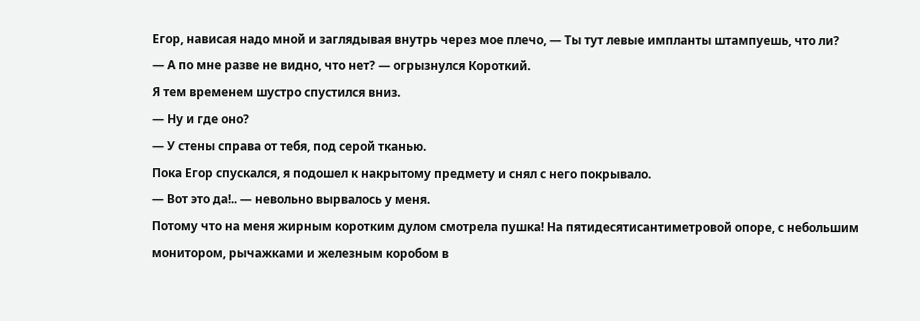Егор, нависая надо мной и заглядывая внутрь через мое плечо, — Ты тут левые импланты штампуешь, что ли?
— А по мне разве не видно, что нет? — огрызнулся Короткий.
Я тем временем шустро спустился вниз.
— Ну и где оно?
— У стены справа от тебя, под серой тканью.
Пока Егор спускался, я подошел к накрытому предмету и снял с него покрывало.
— Вот это да!.. — невольно вырвалось у меня.
Потому что на меня жирным коротким дулом смотрела пушка! На пятидесятисантиметровой опоре, с небольшим монитором, рычажками и железным коробом в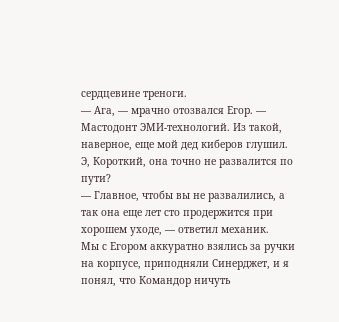сердцевине треноги.
— Ага, — мрачно отозвался Егор. — Мастодонт ЭМИ-технологий. Из такой, наверное, еще мой дед киберов глушил. Э, Короткий, она точно не развалится по пути?
— Главное, чтобы вы не развалились, а так она еще лет сто продержится при хорошем уходе, — ответил механик.
Мы с Егором аккуратно взялись за ручки на корпусе, приподняли Синерджет, и я понял, что Командор ничуть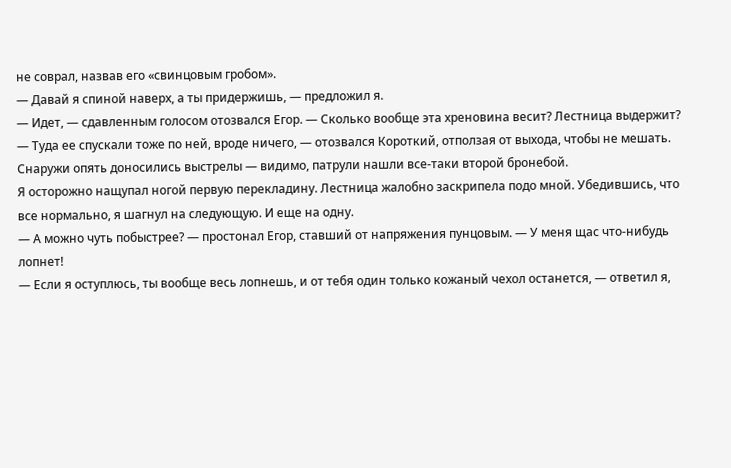не соврал, назвав его «свинцовым гробом».
— Давай я спиной наверх, а ты придержишь, — предложил я.
— Идет, — сдавленным голосом отозвался Егор. — Сколько вообще эта хреновина весит? Лестница выдержит?
— Туда ее спускали тоже по ней, вроде ничего, — отозвался Короткий, отползая от выхода, чтобы не мешать.
Снаружи опять доносились выстрелы — видимо, патрули нашли все-таки второй бронебой.
Я осторожно нащупал ногой первую перекладину. Лестница жалобно заскрипела подо мной. Убедившись, что все нормально, я шагнул на следующую. И еще на одну.
— А можно чуть побыстрее? — простонал Егор, ставший от напряжения пунцовым. — У меня щас что-нибудь лопнет!
— Если я оступлюсь, ты вообще весь лопнешь, и от тебя один только кожаный чехол останется, — ответил я,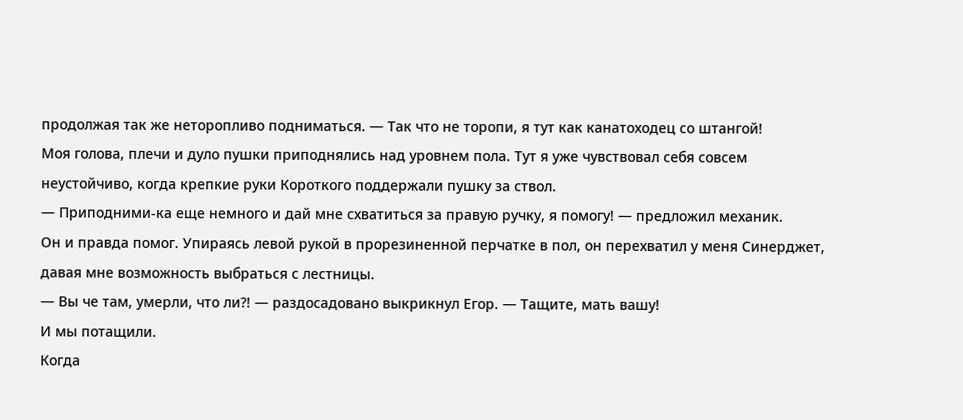продолжая так же неторопливо подниматься. — Так что не торопи, я тут как канатоходец со штангой!
Моя голова, плечи и дуло пушки приподнялись над уровнем пола. Тут я уже чувствовал себя совсем неустойчиво, когда крепкие руки Короткого поддержали пушку за ствол.
— Приподними-ка еще немного и дай мне схватиться за правую ручку, я помогу! — предложил механик.
Он и правда помог. Упираясь левой рукой в прорезиненной перчатке в пол, он перехватил у меня Синерджет, давая мне возможность выбраться с лестницы.
— Вы че там, умерли, что ли?! — раздосадовано выкрикнул Егор. — Тащите, мать вашу!
И мы потащили.
Когда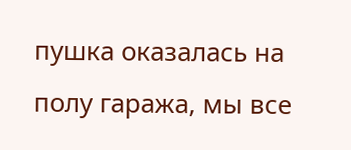пушка оказалась на полу гаража, мы все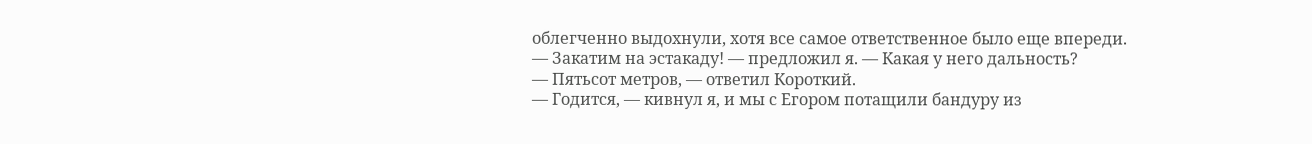облегченно выдохнули, хотя все самое ответственное было еще впереди.
— Закатим на эстакаду! — предложил я. — Какая у него дальность?
— Пятьсот метров, — ответил Короткий.
— Годится, — кивнул я, и мы с Егором потащили бандуру из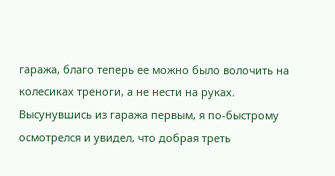гаража, благо теперь ее можно было волочить на колесиках треноги, а не нести на руках.
Высунувшись из гаража первым, я по-быстрому осмотрелся и увидел, что добрая треть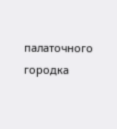палаточного городка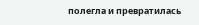полегла и превратилась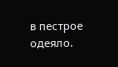в пестрое одеяло.